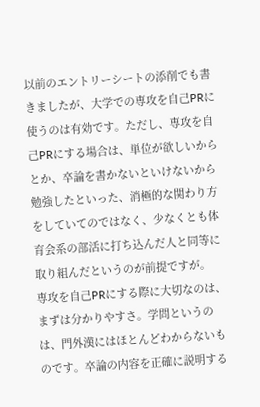以前のエントリーシートの添削でも書きましたが、大学での専攻を自己PRに使うのは有効です。ただし、専攻を自己PRにする場合は、単位が欲しいからとか、卒論を書かないといけないから勉強したといった、消極的な関わり方をしていてのではなく、少なくとも体育会系の部活に打ち込んだ人と同等に取り組んだというのが前提ですが。
専攻を自己PRにする際に大切なのは、まずは分かりやすさ。学問というのは、門外漢にはほとんどわからないものです。卒論の内容を正確に説明する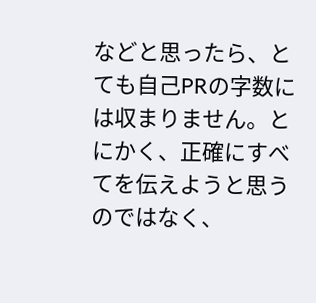などと思ったら、とても自己PRの字数には収まりません。とにかく、正確にすべてを伝えようと思うのではなく、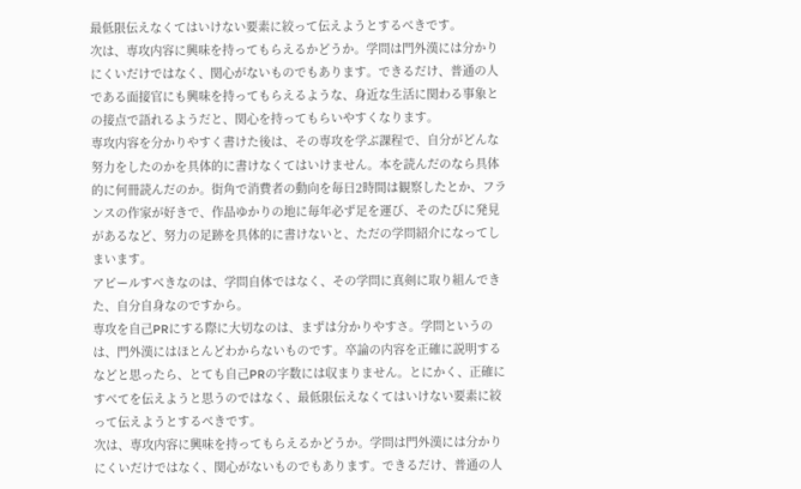最低限伝えなくてはいけない要素に絞って伝えようとするべきです。
次は、専攻内容に興味を持ってもらえるかどうか。学問は門外漢には分かりにくいだけではなく、関心がないものでもあります。できるだけ、普通の人である面接官にも興味を持ってもらえるような、身近な生活に関わる事象との接点で語れるようだと、関心を持ってもらいやすくなります。
専攻内容を分かりやすく書けた後は、その専攻を学ぶ課程で、自分がどんな努力をしたのかを具体的に書けなくてはいけません。本を読んだのなら具体的に何冊読んだのか。街角で消費者の動向を毎日2時間は観察したとか、フランスの作家が好きで、作品ゆかりの地に毎年必ず足を運び、そのたびに発見があるなど、努力の足跡を具体的に書けないと、ただの学問紹介になってしまいます。
アピールすべきなのは、学問自体ではなく、その学問に真剣に取り組んできた、自分自身なのですから。
専攻を自己PRにする際に大切なのは、まずは分かりやすさ。学問というのは、門外漢にはほとんどわからないものです。卒論の内容を正確に説明するなどと思ったら、とても自己PRの字数には収まりません。とにかく、正確にすべてを伝えようと思うのではなく、最低限伝えなくてはいけない要素に絞って伝えようとするべきです。
次は、専攻内容に興味を持ってもらえるかどうか。学問は門外漢には分かりにくいだけではなく、関心がないものでもあります。できるだけ、普通の人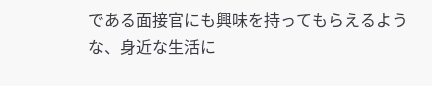である面接官にも興味を持ってもらえるような、身近な生活に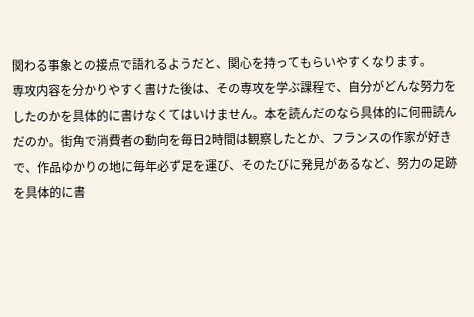関わる事象との接点で語れるようだと、関心を持ってもらいやすくなります。
専攻内容を分かりやすく書けた後は、その専攻を学ぶ課程で、自分がどんな努力をしたのかを具体的に書けなくてはいけません。本を読んだのなら具体的に何冊読んだのか。街角で消費者の動向を毎日2時間は観察したとか、フランスの作家が好きで、作品ゆかりの地に毎年必ず足を運び、そのたびに発見があるなど、努力の足跡を具体的に書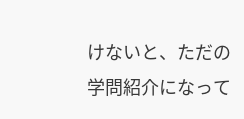けないと、ただの学問紹介になって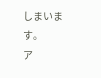しまいます。
ア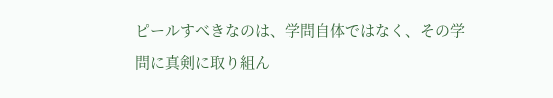ピールすべきなのは、学問自体ではなく、その学問に真剣に取り組ん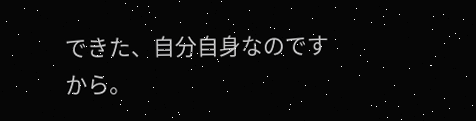できた、自分自身なのですから。